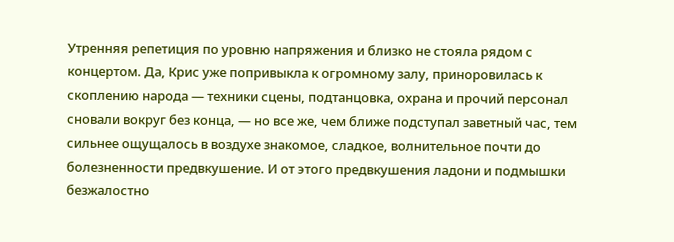Утренняя репетиция по уровню напряжения и близко не стояла рядом с концертом. Да, Крис уже попривыкла к огромному залу, приноровилась к скоплению народа — техники сцены, подтанцовка, охрана и прочий персонал сновали вокруг без конца, — но все же, чем ближе подступал заветный час, тем сильнее ощущалось в воздухе знакомое, сладкое, волнительное почти до болезненности предвкушение. И от этого предвкушения ладони и подмышки безжалостно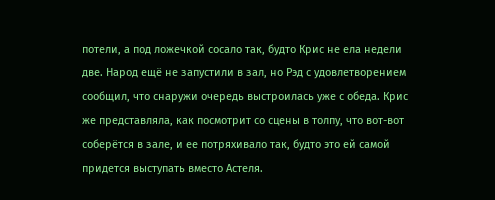потели, а под ложечкой сосало так, будто Крис не ела недели две. Народ ещё не запустили в зал, но Рэд с удовлетворением сообщил, что снаружи очередь выстроилась уже с обеда. Крис же представляла, как посмотрит со сцены в толпу, что вот-вот соберётся в зале, и ее потряхивало так, будто это ей самой придется выступать вместо Астеля.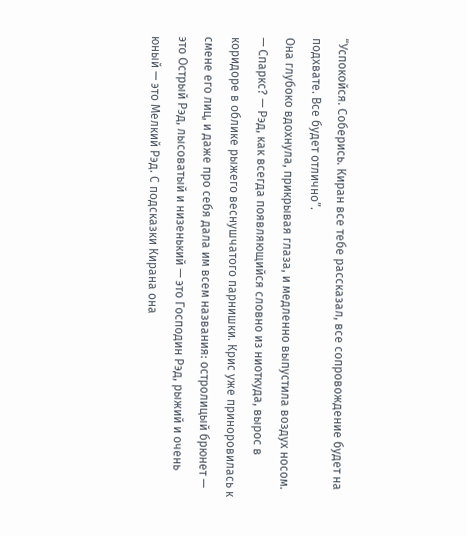“Успокойся. Соберись. Киран все тебе рассказал, все сопровождение будет на подхвате. Все будет отлично”.
Она глубоко вдохнула, прикрывая глаза, и медленно выпустила воздух носом.
— Спаркс? — Рэд, как всегда появляющийся словно из ниоткуда, вырос в коридоре в облике рыжего веснушчатого парнишки. Крис уже приноровилась к смене его лиц, и даже про себя дала им всем названия: остролицый брюнет — это Острый Рэд, лысоватый и низенький — это Господин Рэд, рыжий и очень юный — это Мелкий Рэд. С подсказки Кирана она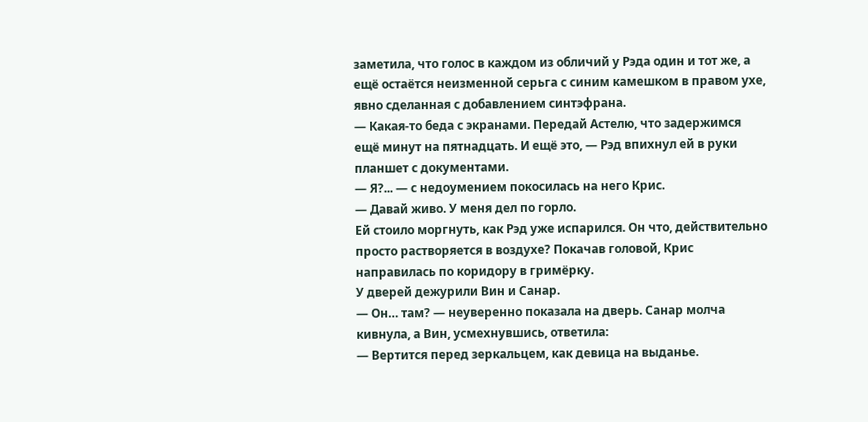заметила, что голос в каждом из обличий у Рэда один и тот же, а ещё остаётся неизменной серьга с синим камешком в правом ухе, явно сделанная с добавлением синтэфрана.
— Какая-то беда с экранами. Передай Астелю, что задержимся ещё минут на пятнадцать. И ещё это, — Рэд впихнул ей в руки планшет с документами.
— Я?... — с недоумением покосилась на него Крис.
— Давай живо. У меня дел по горло.
Ей стоило моргнуть, как Рэд уже испарился. Он что, действительно просто растворяется в воздухе? Покачав головой, Крис направилась по коридору в гримёрку.
У дверей дежурили Вин и Санар.
— Он… там? — неуверенно показала на дверь. Санар молча кивнула, а Вин, усмехнувшись, ответила:
— Вертится перед зеркальцем, как девица на выданье.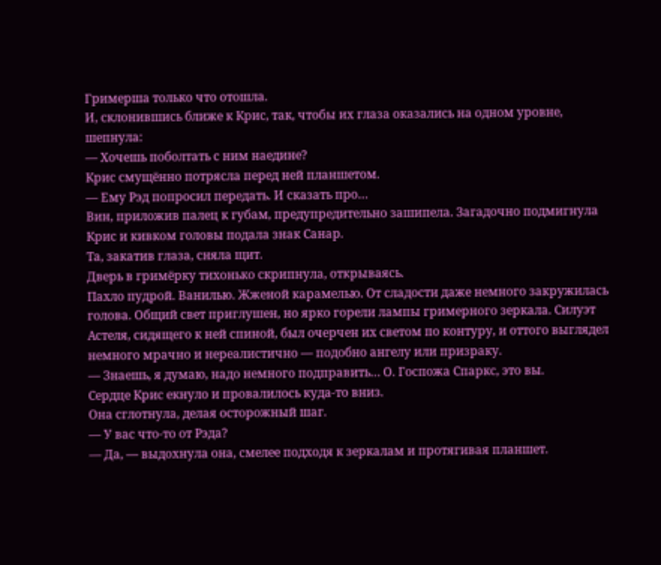Гримерша только что отошла.
И, склонившись ближе к Крис, так, чтобы их глаза оказались на одном уровне, шепнула:
— Хочешь поболтать с ним наедине?
Крис смущённо потрясла перед ней планшетом.
— Ему Рэд попросил передать. И сказать про…
Вин, приложив палец к губам, предупредительно зашипела. Загадочно подмигнула Крис и кивком головы подала знак Санар.
Та, закатив глаза, сняла щит.
Дверь в гримёрку тихонько скрипнула, открываясь.
Пахло пудрой. Ванилью. Жженой карамелью. От сладости даже немного закружилась голова. Общий свет приглушен, но ярко горели лампы гримерного зеркала. Силуэт Астеля, сидящего к ней спиной, был очерчен их светом по контуру, и оттого выглядел немного мрачно и нереалистично — подобно ангелу или призраку.
— Знаешь, я думаю, надо немного подправить… О. Госпожа Спаркс, это вы.
Сердце Крис екнуло и провалилось куда-то вниз.
Она сглотнула, делая осторожный шаг.
— У вас что-то от Рэда?
— Да, — выдохнула она, смелее подходя к зеркалам и протягивая планшет.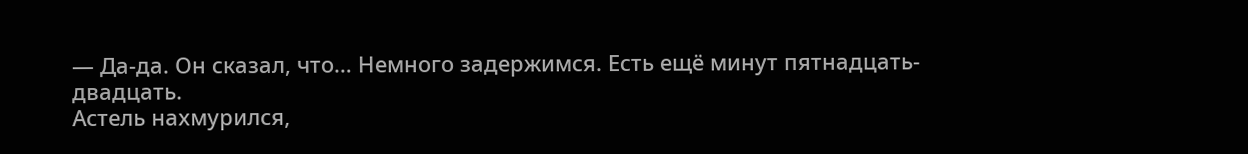— Да-да. Он сказал, что… Немного задержимся. Есть ещё минут пятнадцать-двадцать.
Астель нахмурился,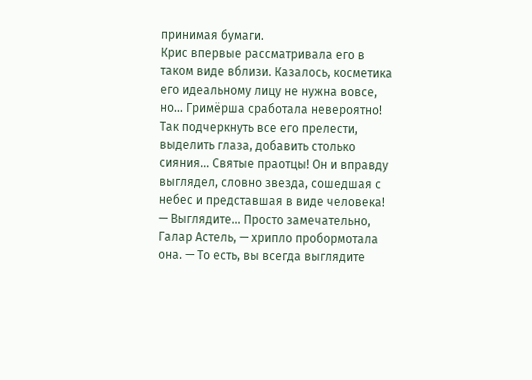принимая бумаги.
Крис впервые рассматривала его в таком виде вблизи. Казалось, косметика его идеальному лицу не нужна вовсе, но… Гримёрша сработала невероятно! Так подчеркнуть все его прелести, выделить глаза, добавить столько сияния… Святые праотцы! Он и вправду выглядел, словно звезда, сошедшая с небес и представшая в виде человека!
— Выглядите… Просто замечательно, Галар Астель, — хрипло пробормотала она. — То есть, вы всегда выглядите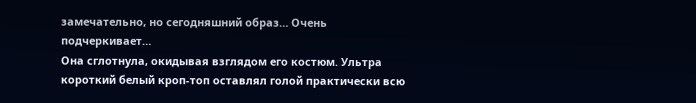замечательно, но сегодняшний образ… Очень подчеркивает…
Она сглотнула, окидывая взглядом его костюм. Ультра короткий белый кроп-топ оставлял голой практически всю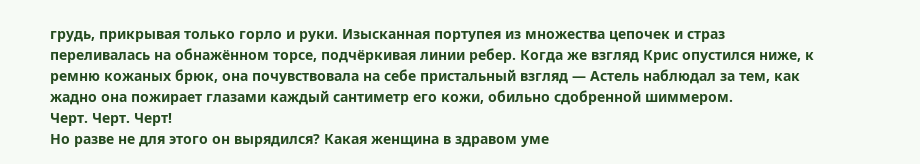грудь, прикрывая только горло и руки. Изысканная портупея из множества цепочек и страз переливалась на обнажённом торсе, подчёркивая линии ребер. Когда же взгляд Крис опустился ниже, к ремню кожаных брюк, она почувствовала на себе пристальный взгляд — Астель наблюдал за тем, как жадно она пожирает глазами каждый сантиметр его кожи, обильно сдобренной шиммером.
Черт. Черт. Черт!
Но разве не для этого он вырядился? Какая женщина в здравом уме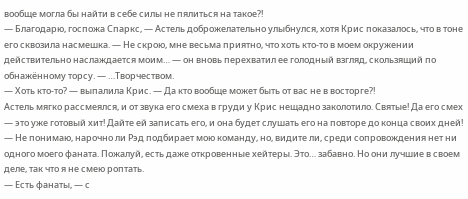вообще могла бы найти в себе силы не пялиться на такое?!
— Благодарю, госпожа Спаркс, — Астель доброжелательно улыбнулся, хотя Крис показалось, что в тоне его сквозила насмешка. — Не скрою, мне весьма приятно, что хоть кто-то в моем окружении действительно наслаждается моим… — он вновь перехватил ее голодный взгляд, скользящий по обнажённому торсу. — …Творчеством.
— Хоть кто-то? — выпалила Крис. — Да кто вообще может быть от вас не в восторге?!
Астель мягко рассмеялся, и от звука его смеха в груди у Крис нещадно заколотило. Святые! Да его смех — это уже готовый хит! Дайте ей записать его, и она будет слушать его на повторе до конца своих дней!
— Не понимаю, нарочно ли Рэд подбирает мою команду, но, видите ли, среди сопровождения нет ни одного моего фаната. Пожалуй, есть даже откровенные хейтеры. Это… забавно. Но они лучшие в своем деле, так что я не смею роптать.
— Есть фанаты, — с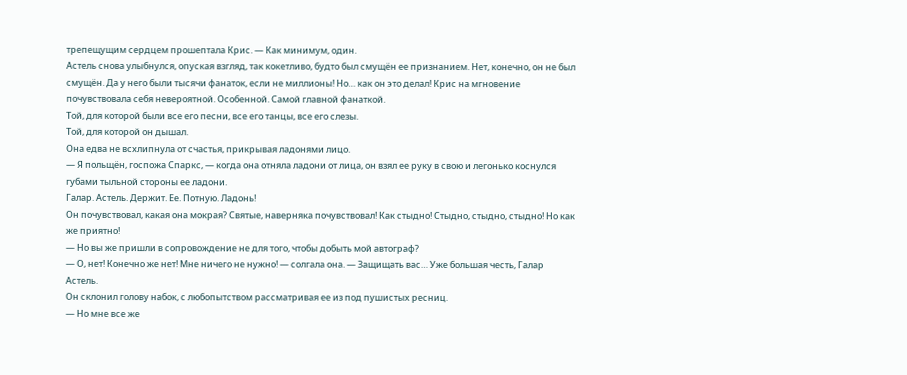трепещущим сердцем прошептала Крис. — Как минимум, один.
Астель снова улыбнулся, опуская взгляд, так кокетливо, будто был смущён ее признанием. Нет, конечно, он не был смущён. Да у него были тысячи фанаток, если не миллионы! Но… как он это делал! Крис на мгновение почувствовала себя невероятной. Особенной. Самой главной фанаткой.
Той, для которой были все его песни, все его танцы, все его слезы.
Той, для которой он дышал.
Она едва не всхлипнула от счастья, прикрывая ладонями лицо.
— Я польщён, госпожа Спаркс, — когда она отняла ладони от лица, он взял ее руку в свою и легонько коснулся губами тыльной стороны ее ладони.
Галар. Астель. Держит. Ее. Потную. Ладонь!
Он почувствовал, какая она мокрая? Святые, наверняка почувствовал! Как стыдно! Стыдно, стыдно, стыдно! Но как же приятно!
— Но вы же пришли в сопровождение не для того, чтобы добыть мой автограф?
— О, нет! Конечно же нет! Мне ничего не нужно! — солгала она. — Защищать вас… Уже большая честь, Галар Астель.
Он склонил голову набок, с любопытством рассматривая ее из под пушистых ресниц.
— Но мне все же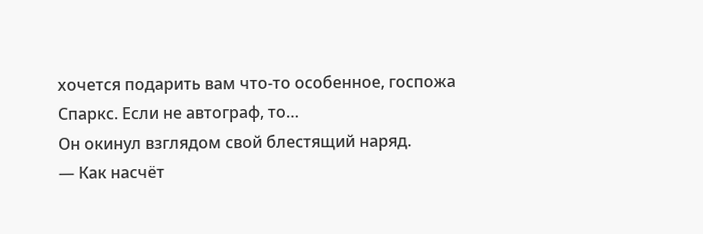хочется подарить вам что-то особенное, госпожа Спаркс. Если не автограф, то…
Он окинул взглядом свой блестящий наряд.
— Как насчёт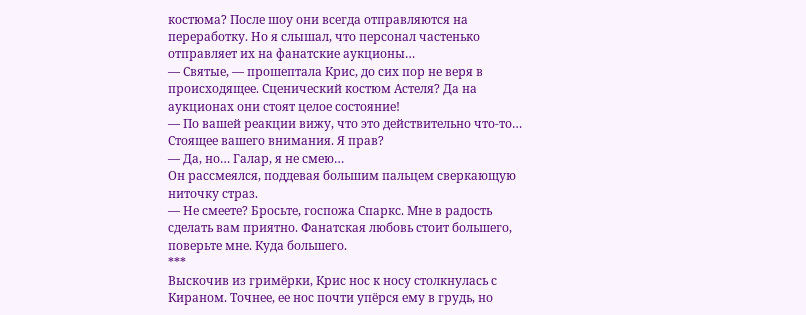костюма? После шоу они всегда отправляются на переработку. Но я слышал, что персонал частенько отправляет их на фанатские аукционы…
— Святые, — прошептала Крис, до сих пор не веря в происходящее. Сценический костюм Астеля? Да на аукционах они стоят целое состояние!
— По вашей реакции вижу, что это действительно что-то… Стоящее вашего внимания. Я прав?
— Да, но… Галар, я не смею…
Он рассмеялся, поддевая большим пальцем сверкающую ниточку страз.
— Не смеете? Бросьте, госпожа Спаркс. Мне в радость сделать вам приятно. Фанатская любовь стоит большего, поверьте мне. Куда большего.
***
Выскочив из гримёрки, Крис нос к носу столкнулась с Кираном. Точнее, ее нос почти упёрся ему в грудь, но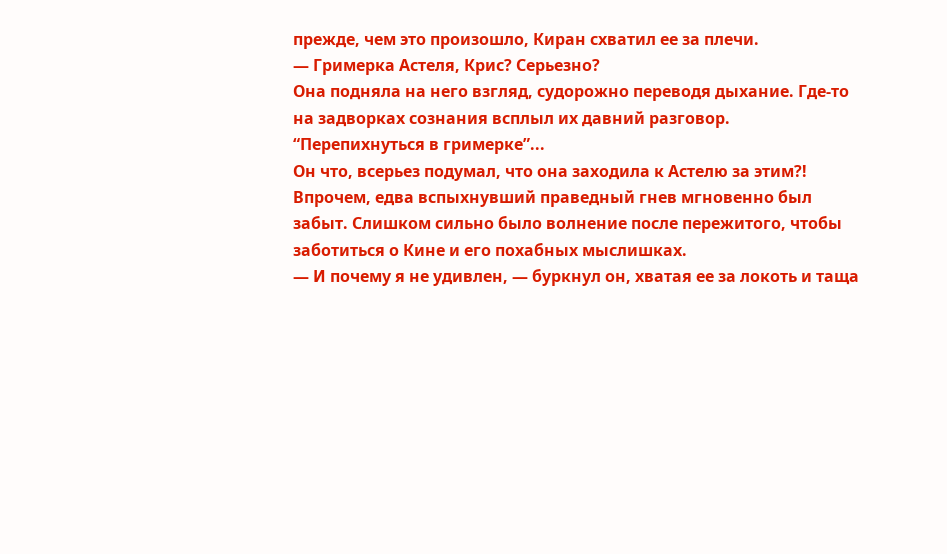прежде, чем это произошло, Киран схватил ее за плечи.
— Гримерка Астеля, Крис? Серьезно?
Она подняла на него взгляд, судорожно переводя дыхание. Где-то на задворках сознания всплыл их давний разговор. “Перепихнуться в гримерке”...
Он что, всерьез подумал, что она заходила к Астелю за этим?!
Впрочем, едва вспыхнувший праведный гнев мгновенно был забыт. Слишком сильно было волнение после пережитого, чтобы заботиться о Кине и его похабных мыслишках.
— И почему я не удивлен, — буркнул он, хватая ее за локоть и таща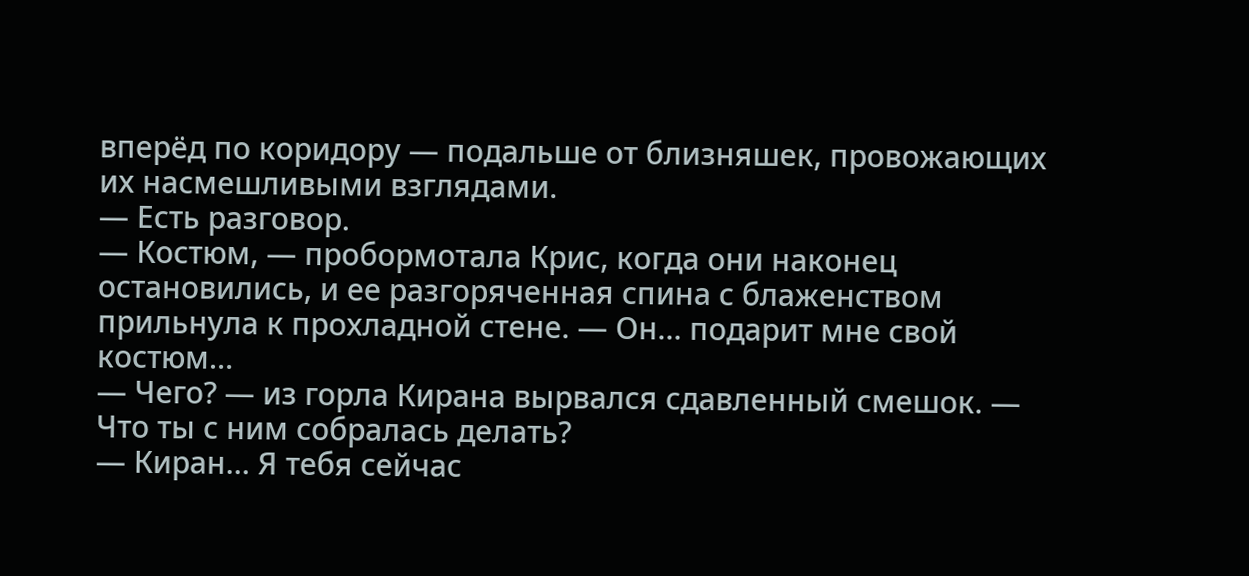вперёд по коридору — подальше от близняшек, провожающих их насмешливыми взглядами.
— Есть разговор.
— Костюм, — пробормотала Крис, когда они наконец остановились, и ее разгоряченная спина с блаженством прильнула к прохладной стене. — Он… подарит мне свой костюм…
— Чего? — из горла Кирана вырвался сдавленный смешок. — Что ты с ним собралась делать?
— Киран… Я тебя сейчас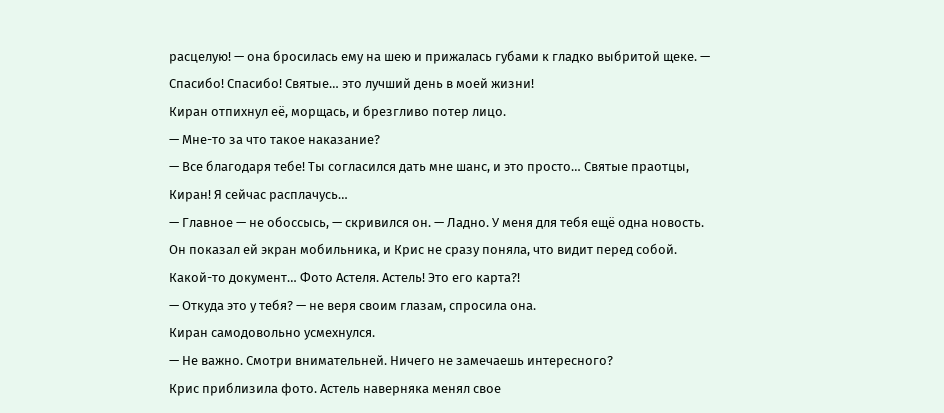расцелую! — она бросилась ему на шею и прижалась губами к гладко выбритой щеке. — Спасибо! Спасибо! Святые… это лучший день в моей жизни!
Киран отпихнул её, морщась, и брезгливо потер лицо.
— Мне-то за что такое наказание?
— Все благодаря тебе! Ты согласился дать мне шанс, и это просто… Святые праотцы, Киран! Я сейчас расплачусь…
— Главное — не обоссысь, — скривился он. — Ладно. У меня для тебя ещё одна новость.
Он показал ей экран мобильника, и Крис не сразу поняла, что видит перед собой. Какой-то документ… Фото Астеля. Астель! Это его карта?!
— Откуда это у тебя? — не веря своим глазам, спросила она.
Киран самодовольно усмехнулся.
— Не важно. Смотри внимательней. Ничего не замечаешь интересного?
Крис приблизила фото. Астель наверняка менял свое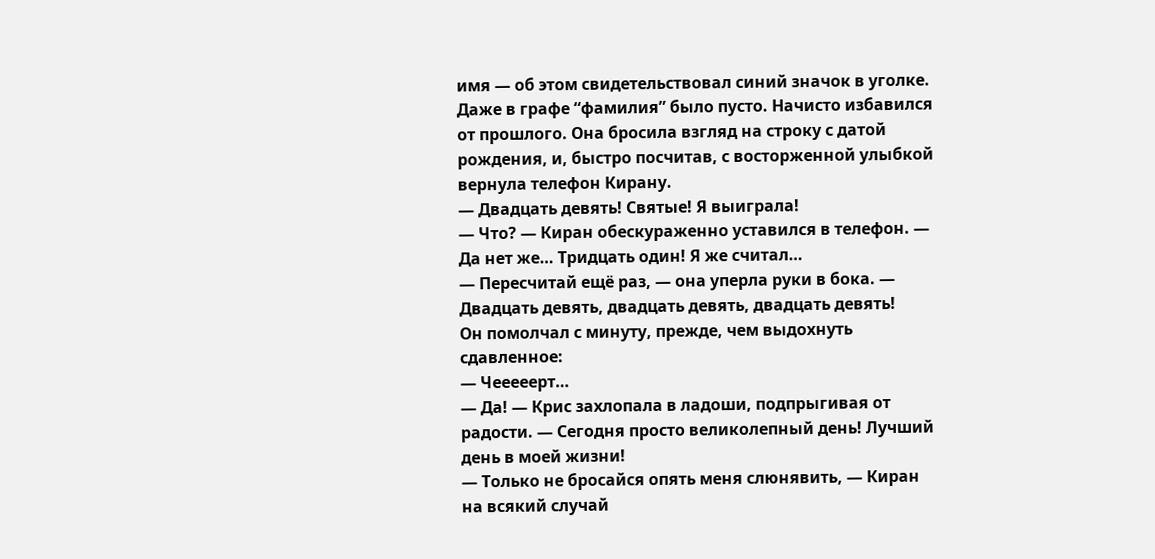имя — об этом свидетельствовал синий значок в уголке. Даже в графе “фамилия” было пусто. Начисто избавился от прошлого. Она бросила взгляд на строку с датой рождения, и, быстро посчитав, с восторженной улыбкой вернула телефон Кирану.
— Двадцать девять! Святые! Я выиграла!
— Что? — Киран обескураженно уставился в телефон. — Да нет же… Тридцать один! Я же считал…
— Пересчитай ещё раз, — она уперла руки в бока. — Двадцать девять, двадцать девять, двадцать девять!
Он помолчал с минуту, прежде, чем выдохнуть сдавленное:
— Чееееерт…
— Да! — Крис захлопала в ладоши, подпрыгивая от радости. — Сегодня просто великолепный день! Лучший день в моей жизни!
— Только не бросайся опять меня слюнявить, — Киран на всякий случай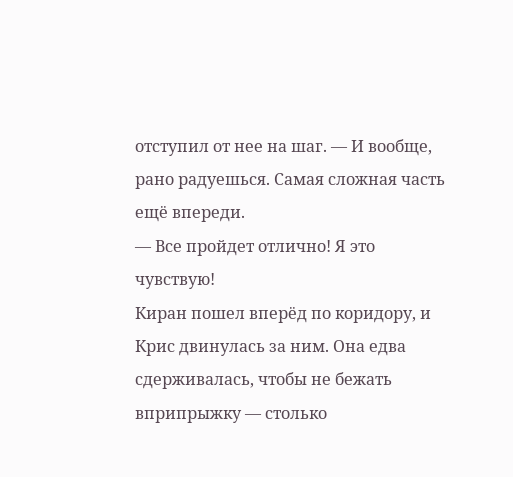отступил от нее на шаг. — И вообще, рано радуешься. Самая сложная часть ещё впереди.
— Все пройдет отлично! Я это чувствую!
Киран пошел вперёд по коридору, и Крис двинулась за ним. Она едва сдерживалась, чтобы не бежать вприпрыжку — столько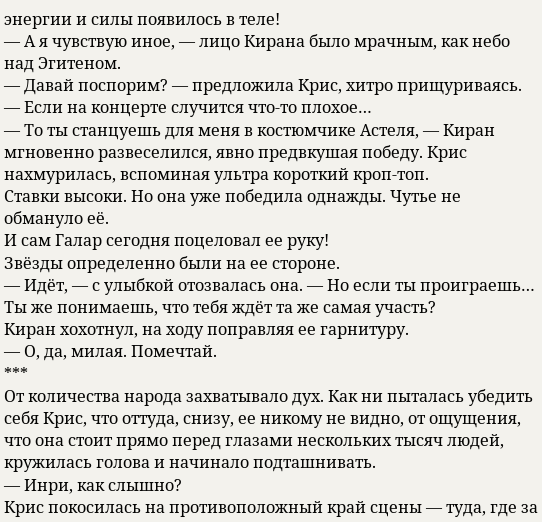энергии и силы появилось в теле!
— А я чувствую иное, — лицо Кирана было мрачным, как небо над Эгитеном.
— Давай поспорим? — предложила Крис, хитро прищуриваясь. — Если на концерте случится что-то плохое…
— То ты станцуешь для меня в костюмчике Астеля, — Киран мгновенно развеселился, явно предвкушая победу. Крис нахмурилась, вспоминая ультра короткий кроп-топ.
Ставки высоки. Но она уже победила однажды. Чутье не обмануло её.
И сам Галар сегодня поцеловал ее руку!
Звёзды определенно были на ее стороне.
— Идёт, — с улыбкой отозвалась она. — Но если ты проиграешь… Ты же понимаешь, что тебя ждёт та же самая участь?
Киран хохотнул, на ходу поправляя ее гарнитуру.
— О, да, милая. Помечтай.
***
От количества народа захватывало дух. Как ни пыталась убедить себя Крис, что оттуда, снизу, ее никому не видно, от ощущения, что она стоит прямо перед глазами нескольких тысяч людей, кружилась голова и начинало подташнивать.
— Инри, как слышно?
Крис покосилась на противоположный край сцены — туда, где за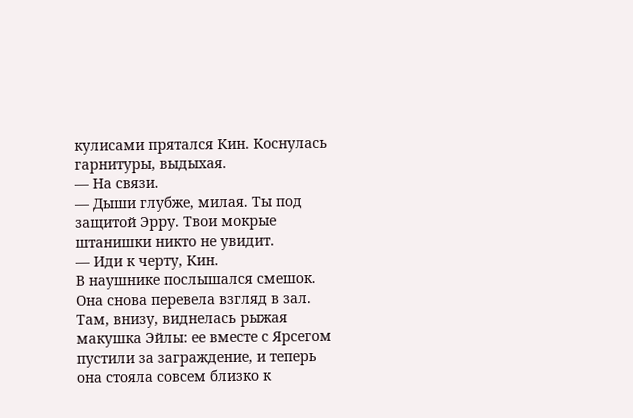кулисами прятался Кин. Коснулась гарнитуры, выдыхая.
— На связи.
— Дыши глубже, милая. Ты под защитой Эрру. Твои мокрые штанишки никто не увидит.
— Иди к черту, Кин.
В наушнике послышался смешок.
Она снова перевела взгляд в зал. Там, внизу, виднелась рыжая макушка Эйлы: ее вместе с Ярсегом пустили за заграждение, и теперь она стояла совсем близко к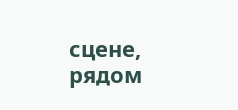сцене, рядом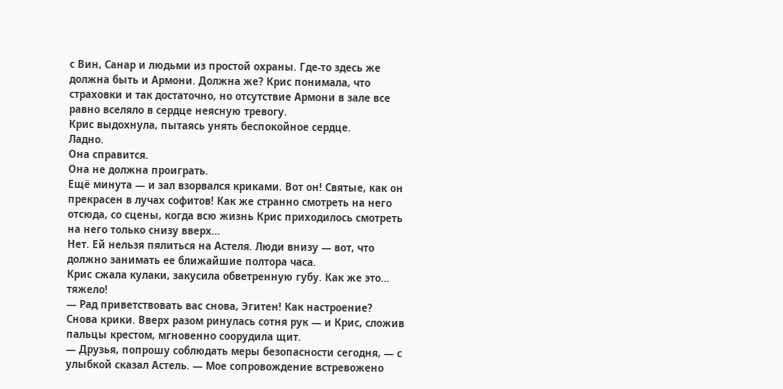с Вин, Санар и людьми из простой охраны. Где-то здесь же должна быть и Армони. Должна же? Крис понимала, что страховки и так достаточно, но отсутствие Армони в зале все равно вселяло в сердце неясную тревогу.
Крис выдохнула, пытаясь унять беспокойное сердце.
Ладно.
Она справится.
Она не должна проиграть.
Ещё минута — и зал взорвался криками. Вот он! Святые, как он прекрасен в лучах софитов! Как же странно смотреть на него отсюда, со сцены, когда всю жизнь Крис приходилось смотреть на него только снизу вверх…
Нет. Ей нельзя пялиться на Астеля. Люди внизу — вот, что должно занимать ее ближайшие полтора часа.
Крис сжала кулаки, закусила обветренную губу. Как же это… тяжело!
— Рад приветствовать вас снова, Эгитен! Как настроение?
Снова крики. Вверх разом ринулась сотня рук — и Крис, сложив пальцы крестом, мгновенно соорудила щит.
— Друзья, попрошу соблюдать меры безопасности сегодня, — с улыбкой сказал Астель. — Мое сопровождение встревожено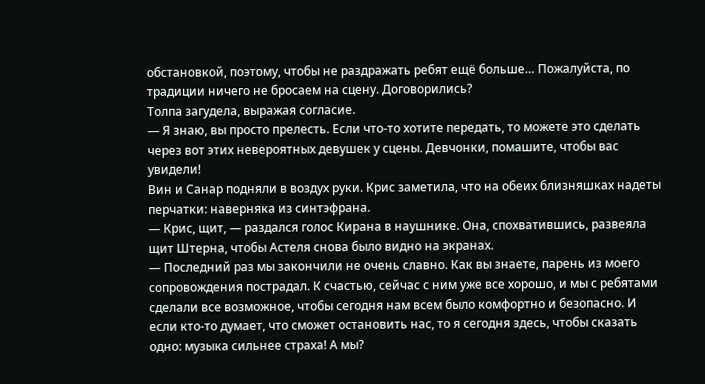обстановкой, поэтому, чтобы не раздражать ребят ещё больше… Пожалуйста, по традиции ничего не бросаем на сцену. Договорились?
Толпа загудела, выражая согласие.
— Я знаю, вы просто прелесть. Если что-то хотите передать, то можете это сделать через вот этих невероятных девушек у сцены. Девчонки, помашите, чтобы вас увидели!
Вин и Санар подняли в воздух руки. Крис заметила, что на обеих близняшках надеты перчатки: наверняка из синтэфрана.
— Крис, щит, — раздался голос Кирана в наушнике. Она, спохватившись, развеяла щит Штерна, чтобы Астеля снова было видно на экранах.
— Последний раз мы закончили не очень славно. Как вы знаете, парень из моего сопровождения пострадал. К счастью, сейчас с ним уже все хорошо, и мы с ребятами сделали все возможное, чтобы сегодня нам всем было комфортно и безопасно. И если кто-то думает, что сможет остановить нас, то я сегодня здесь, чтобы сказать одно: музыка сильнее страха! А мы?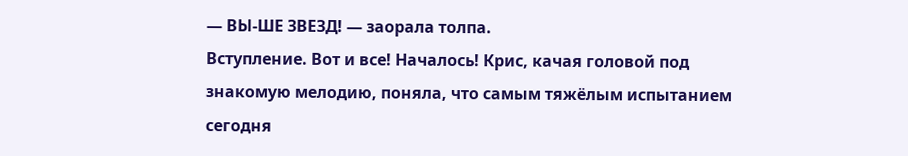— ВЫ-ШЕ ЗВЕЗД! — заорала толпа.
Вступление. Вот и все! Началось! Крис, качая головой под знакомую мелодию, поняла, что самым тяжёлым испытанием сегодня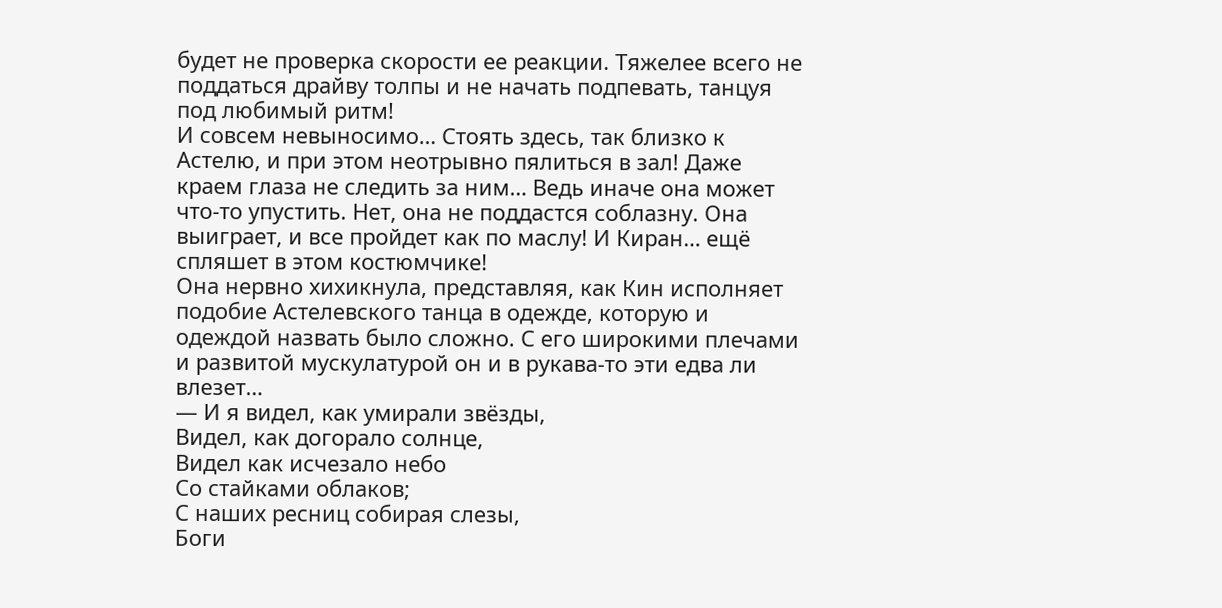будет не проверка скорости ее реакции. Тяжелее всего не поддаться драйву толпы и не начать подпевать, танцуя под любимый ритм!
И совсем невыносимо… Стоять здесь, так близко к Астелю, и при этом неотрывно пялиться в зал! Даже краем глаза не следить за ним… Ведь иначе она может что-то упустить. Нет, она не поддастся соблазну. Она выиграет, и все пройдет как по маслу! И Киран… ещё спляшет в этом костюмчике!
Она нервно хихикнула, представляя, как Кин исполняет подобие Астелевского танца в одежде, которую и одеждой назвать было сложно. С его широкими плечами и развитой мускулатурой он и в рукава-то эти едва ли влезет…
— И я видел, как умирали звёзды,
Видел, как догорало солнце,
Видел как исчезало небо
Со стайками облаков;
С наших ресниц собирая слезы,
Боги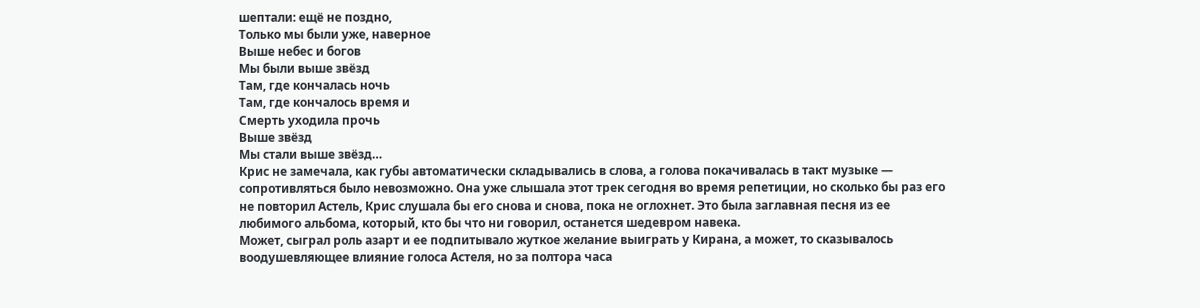шептали: ещё не поздно,
Только мы были уже, наверное
Выше небес и богов
Мы были выше звёзд
Там, где кончалась ночь
Там, где кончалось время и
Смерть уходила прочь
Выше звёзд
Мы стали выше звёзд…
Крис не замечала, как губы автоматически складывались в слова, а голова покачивалась в такт музыке — сопротивляться было невозможно. Она уже слышала этот трек сегодня во время репетиции, но сколько бы раз его не повторил Астель, Крис слушала бы его снова и снова, пока не оглохнет. Это была заглавная песня из ее любимого альбома, который, кто бы что ни говорил, останется шедевром навека.
Может, сыграл роль азарт и ее подпитывало жуткое желание выиграть у Кирана, а может, то сказывалось воодушевляющее влияние голоса Астеля, но за полтора часа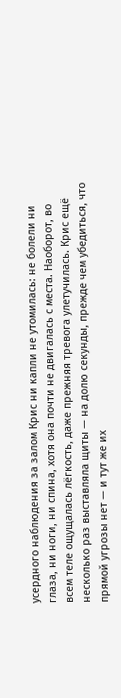усердного наблюдения за залом Крис ни капли не утомилась: не болели ни глаза, ни ноги, ни спина, хотя она почти не двигалась с места. Наоборот, во всем теле ощущалась лёгкость, даже прежняя тревога улетучилась. Крис ещё несколько раз выставляла щиты — на долю секунды, прежде чем убедиться, что прямой угрозы нет — и тут же их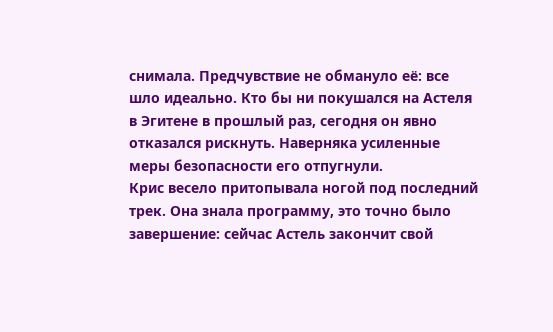снимала. Предчувствие не обмануло её: все шло идеально. Кто бы ни покушался на Астеля в Эгитене в прошлый раз, сегодня он явно отказался рискнуть. Наверняка усиленные меры безопасности его отпугнули.
Крис весело притопывала ногой под последний трек. Она знала программу, это точно было завершение: сейчас Астель закончит свой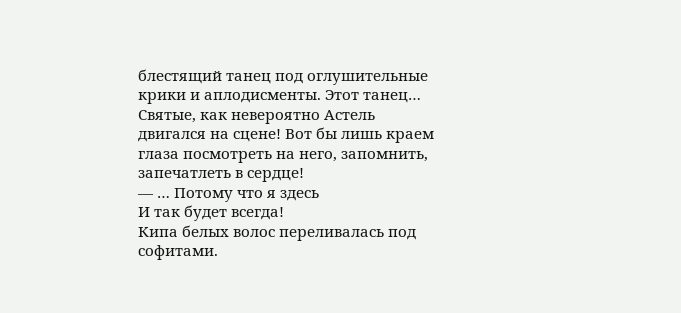блестящий танец под оглушительные крики и аплодисменты. Этот танец… Святые, как невероятно Астель двигался на сцене! Вот бы лишь краем глаза посмотреть на него, запомнить, запечатлеть в сердце!
— … Потому что я здесь
И так будет всегда!
Кипа белых волос переливалась под софитами.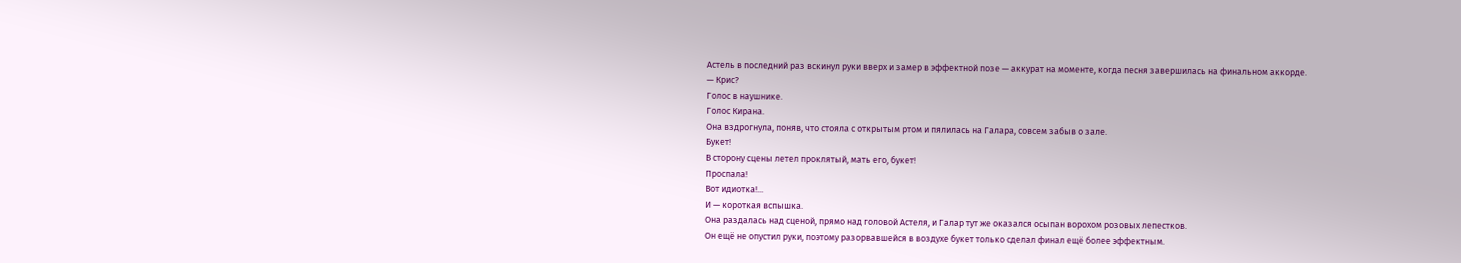Астель в последний раз вскинул руки вверх и замер в эффектной позе — аккурат на моменте, когда песня завершилась на финальном аккорде.
— Крис?
Голос в наушнике.
Голос Кирана.
Она вздрогнула, поняв, что стояла с открытым ртом и пялилась на Галара, совсем забыв о зале.
Букет!
В сторону сцены летел проклятый, мать его, букет!
Проспала!
Вот идиотка!...
И — короткая вспышка.
Она раздалась над сценой, прямо над головой Астеля, и Галар тут же оказался осыпан ворохом розовых лепестков.
Он ещё не опустил руки, поэтому разорвавшейся в воздухе букет только сделал финал ещё более эффектным.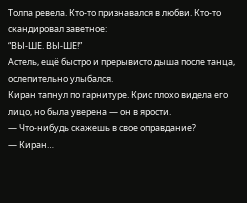Толпа ревела. Кто-то признавался в любви. Кто-то скандировал заветное:
“ВЫ-ШЕ. ВЫ-ШЕ!”
Астель, ещё быстро и прерывисто дыша после танца, ослепительно улыбался.
Киран тапнул по гарнитуре. Крис плохо видела его лицо, но была уверена — он в ярости.
— Что-нибудь скажешь в свое оправдание?
— Киран…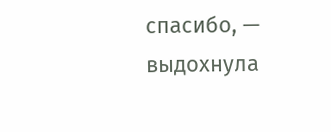спасибо, — выдохнула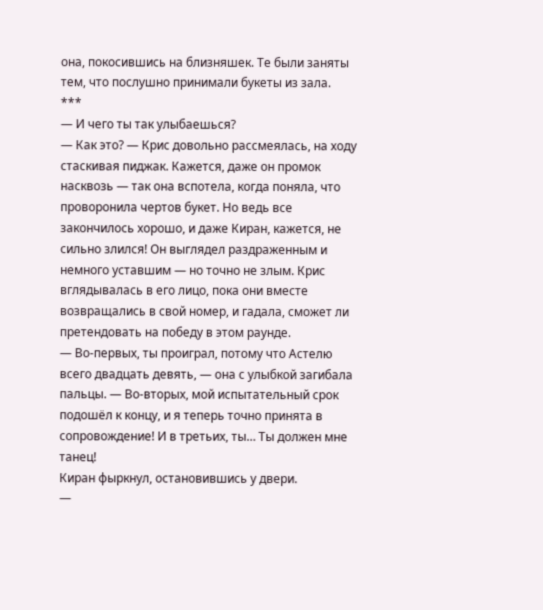она, покосившись на близняшек. Те были заняты тем, что послушно принимали букеты из зала.
***
— И чего ты так улыбаешься?
— Как это? — Крис довольно рассмеялась, на ходу стаскивая пиджак. Кажется, даже он промок насквозь — так она вспотела, когда поняла, что проворонила чертов букет. Но ведь все закончилось хорошо, и даже Киран, кажется, не сильно злился! Он выглядел раздраженным и немного уставшим — но точно не злым. Крис вглядывалась в его лицо, пока они вместе возвращались в свой номер, и гадала, сможет ли претендовать на победу в этом раунде.
— Во-первых, ты проиграл, потому что Астелю всего двадцать девять, — она с улыбкой загибала пальцы. — Во-вторых, мой испытательный срок подошёл к концу, и я теперь точно принята в сопровождение! И в третьих, ты… Ты должен мне танец!
Киран фыркнул, остановившись у двери.
—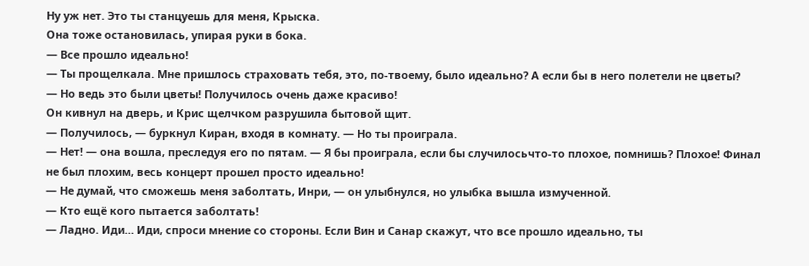Ну уж нет. Это ты станцуешь для меня, Крыска.
Она тоже остановилась, упирая руки в бока.
— Все прошло идеально!
— Ты прощелкала. Мне пришлось страховать тебя, это, по-твоему, было идеально? А если бы в него полетели не цветы?
— Но ведь это были цветы! Получилось очень даже красиво!
Он кивнул на дверь, и Крис щелчком разрушила бытовой щит.
— Получилось, — буркнул Киран, входя в комнату. — Но ты проиграла.
— Нет! — она вошла, преследуя его по пятам. — Я бы проиграла, если бы случилосьчто-то плохое, помнишь? Плохое! Финал не был плохим, весь концерт прошел просто идеально!
— Не думай, что сможешь меня заболтать, Инри, — он улыбнулся, но улыбка вышла измученной.
— Кто ещё кого пытается заболтать!
— Ладно. Иди… Иди, спроси мнение со стороны. Если Вин и Санар скажут, что все прошло идеально, ты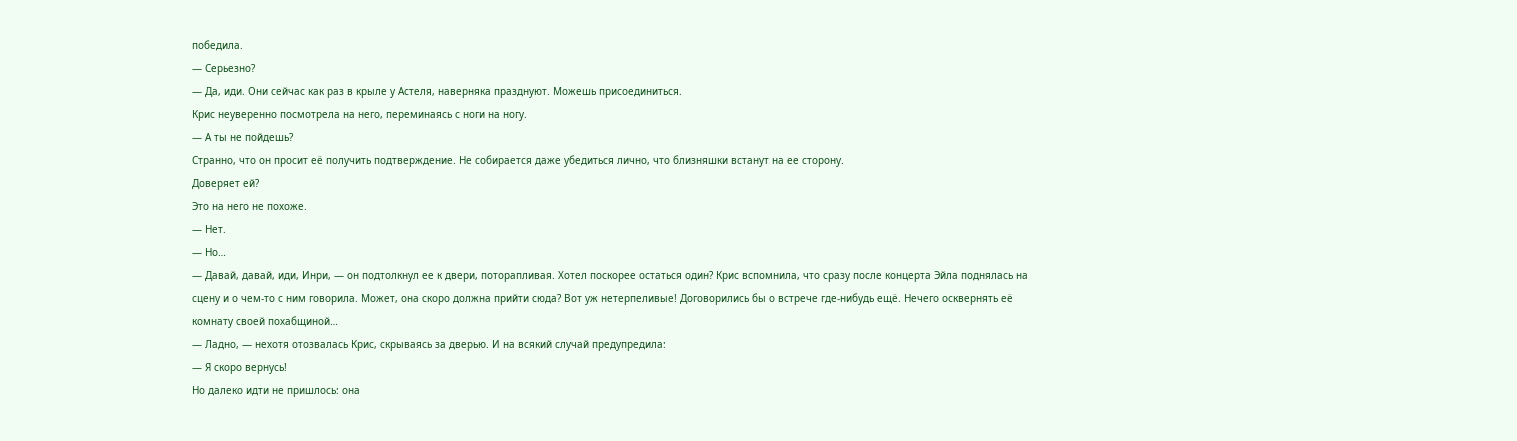победила.
— Серьезно?
— Да, иди. Они сейчас как раз в крыле у Астеля, наверняка празднуют. Можешь присоединиться.
Крис неуверенно посмотрела на него, переминаясь с ноги на ногу.
— А ты не пойдешь?
Странно, что он просит её получить подтверждение. Не собирается даже убедиться лично, что близняшки встанут на ее сторону.
Доверяет ей?
Это на него не похоже.
— Нет.
— Но…
— Давай, давай, иди, Инри, — он подтолкнул ее к двери, поторапливая. Хотел поскорее остаться один? Крис вспомнила, что сразу после концерта Эйла поднялась на сцену и о чем-то с ним говорила. Может, она скоро должна прийти сюда? Вот уж нетерпеливые! Договорились бы о встрече где-нибудь ещё. Нечего осквернять её комнату своей похабщиной…
— Ладно, — нехотя отозвалась Крис, скрываясь за дверью. И на всякий случай предупредила:
— Я скоро вернусь!
Но далеко идти не пришлось: она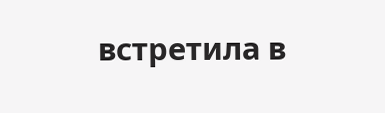встретила в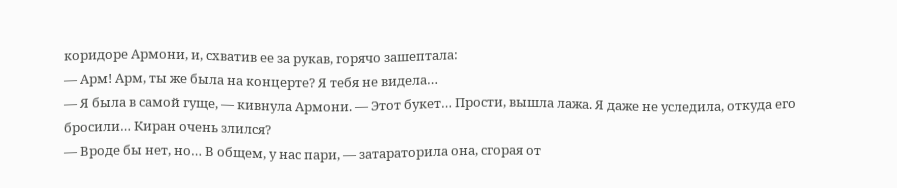коридоре Армони, и, схватив ее за рукав, горячо зашептала:
— Арм! Арм, ты же была на концерте? Я тебя не видела…
— Я была в самой гуще, — кивнула Армони. — Этот букет… Прости, вышла лажа. Я даже не уследила, откуда его бросили… Киран очень злился?
— Вроде бы нет, но… В общем, у нас пари, — затараторила она, сгорая от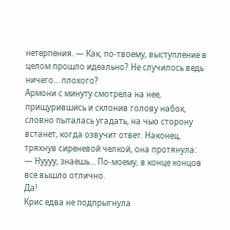нетерпения. — Как, по-твоему, выступление в целом прошло идеально? Не случилось ведь ничего… плохого?
Армони с минуту смотрела на нее, прищурившись и склонив голову набок, словно пыталась угадать, на чью сторону встанет, когда озвучит ответ. Наконец, тряхнув сиреневой челкой, она протянула:
— Нуууу, знаешь… По-моему, в конце концов все вышло отлично.
Да!
Крис едва не подпрыгнула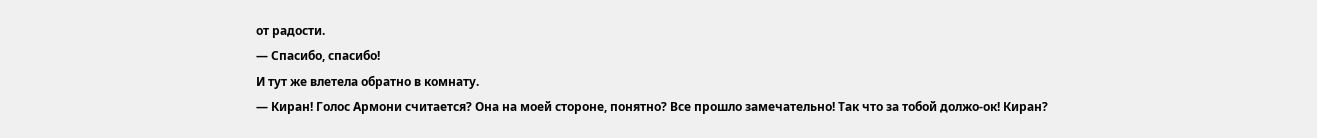от радости.
— Спасибо, спасибо!
И тут же влетела обратно в комнату.
— Киран! Голос Армони считается? Она на моей стороне, понятно? Все прошло замечательно! Так что за тобой должо-ок! Киран?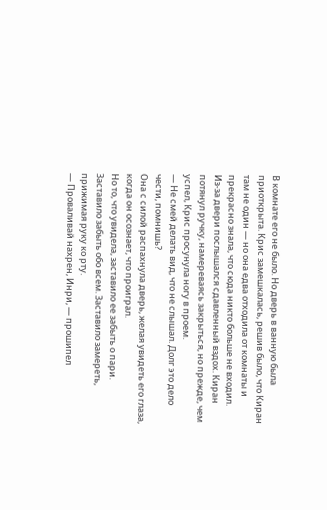В комнате его не было. Но дверь в ванную была приоткрыта. Крис замешкалась, решив было, что Киран там не один — но она едва отходила от комнаты и прекрасно знала, что сюда никто больше не входил.
Из-за двери послышался сдавленный вздох. Киран потянул ручку, намереваясь закрыться, но прежде, чем успел, Крис просунула ногу в проем.
— Не смей делать вид, что не слышал. Долг это дело чести, помнишь?
Она с силой распахнула дверь, желая увидеть его глаза, когда он осознает, что проиграл.
Но то, что увидела, заставило ее забыть о пари. Заставило забыть обо всем. Заставило замереть, прижимая руку ко рту.
— Проваливай нахрен, Инри, — прошипел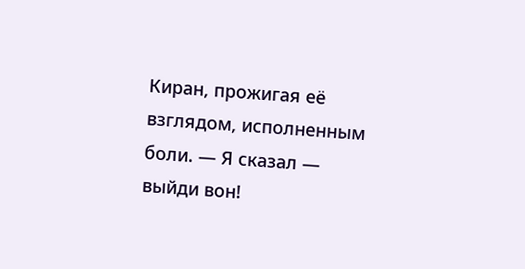Киран, прожигая её взглядом, исполненным боли. — Я сказал — выйди вон!